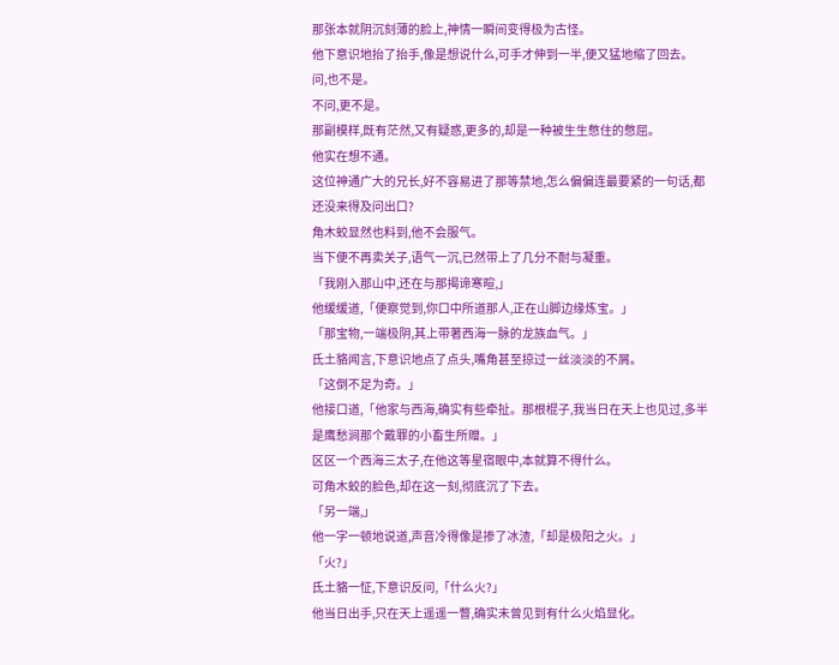那张本就阴沉刻薄的脸上,神情一瞬间变得极为古怪。
他下意识地抬了抬手,像是想说什么,可手才伸到一半,便又猛地缩了回去。
问,也不是。
不问,更不是。
那副模样,既有茫然,又有疑惑,更多的,却是一种被生生憋住的憋屈。
他实在想不通。
这位神通广大的兄长,好不容易进了那等禁地,怎么偏偏连最要紧的一句话,都还没来得及问出口?
角木蛟显然也料到,他不会服气。
当下便不再卖关子,语气一沉,已然带上了几分不耐与凝重。
「我刚入那山中,还在与那揭谛寒暄,」
他缓缓道,「便察觉到,你口中所道那人,正在山脚边缘炼宝。」
「那宝物,一端极阴,其上带著西海一脉的龙族血气。」
氐土貉闻言,下意识地点了点头,嘴角甚至掠过一丝淡淡的不屑。
「这倒不足为奇。」
他接口道,「他家与西海,确实有些牵扯。那根棍子,我当日在天上也见过,多半是鹰愁涧那个戴罪的小畜生所赠。」
区区一个西海三太子,在他这等星宿眼中,本就算不得什么。
可角木蛟的脸色,却在这一刻,彻底沉了下去。
「另一端,」
他一字一顿地说道,声音冷得像是掺了冰渣,「却是极阳之火。」
「火?」
氐土貉一怔,下意识反问,「什么火?」
他当日出手,只在天上遥遥一瞥,确实未曾见到有什么火焰显化。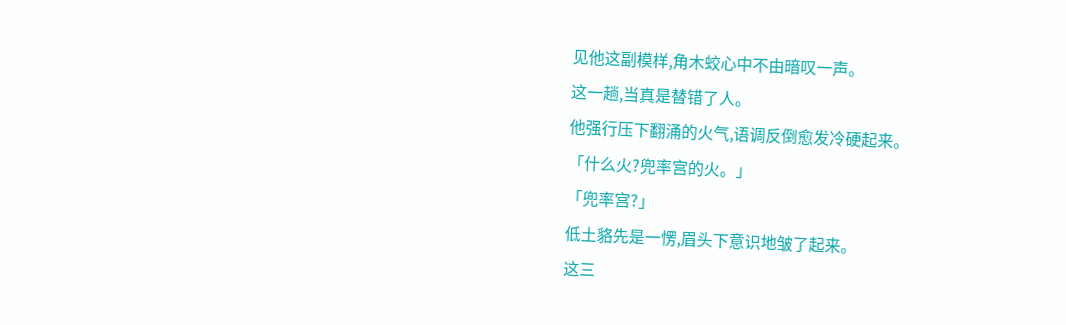见他这副模样,角木蛟心中不由暗叹一声。
这一趟,当真是替错了人。
他强行压下翻涌的火气,语调反倒愈发冷硬起来。
「什么火?兜率宫的火。」
「兜率宫?」
低土貉先是一愣,眉头下意识地皱了起来。
这三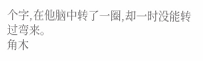个字,在他脑中转了一圈,却一时没能转过弯来。
角木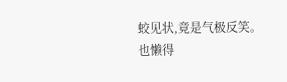蛟见状,竟是气极反笑。
也懒得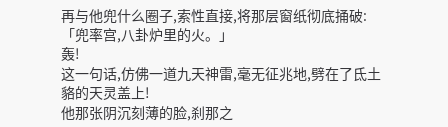再与他兜什么圈子,索性直接,将那层窗纸彻底捅破:「兜率宫,八卦炉里的火。」
轰!
这一句话,仿佛一道九天神雷,毫无征兆地,劈在了氐土貉的天灵盖上!
他那张阴沉刻薄的脸,刹那之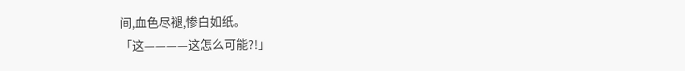间,血色尽褪,惨白如纸。
「这————这怎么可能?!」